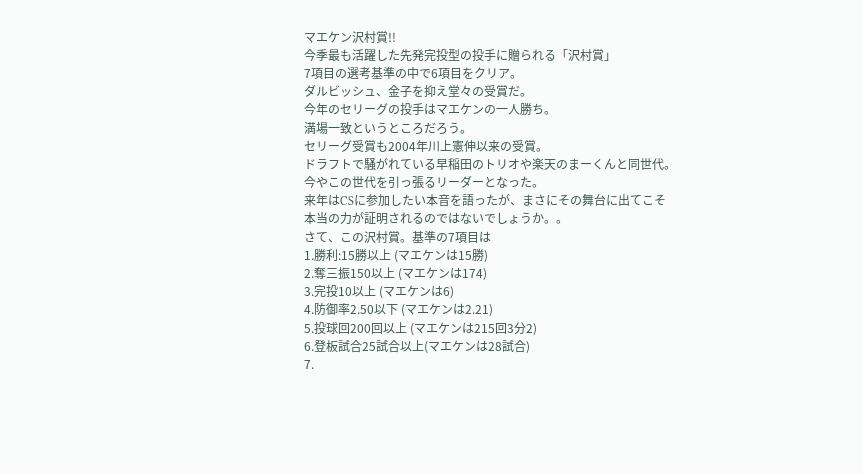マエケン沢村賞!!
今季最も活躍した先発完投型の投手に贈られる「沢村賞」
7項目の選考基準の中で6項目をクリア。
ダルビッシュ、金子を抑え堂々の受賞だ。
今年のセリーグの投手はマエケンの一人勝ち。
満場一致というところだろう。
セリーグ受賞も2004年川上憲伸以来の受賞。
ドラフトで騒がれている早稲田のトリオや楽天のまーくんと同世代。
今やこの世代を引っ張るリーダーとなった。
来年はCSに参加したい本音を語ったが、まさにその舞台に出てこそ
本当の力が証明されるのではないでしょうか。。
さて、この沢村賞。基準の7項目は
1.勝利:15勝以上 (マエケンは15勝)
2.奪三振150以上 (マエケンは174)
3.完投10以上 (マエケンは6)
4.防御率2.50以下 (マエケンは2.21)
5.投球回200回以上 (マエケンは215回3分2)
6.登板試合25試合以上(マエケンは28試合)
7.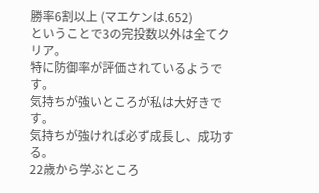勝率6割以上 (マエケンは.652)
ということで3の完投数以外は全てクリア。
特に防御率が評価されているようです。
気持ちが強いところが私は大好きです。
気持ちが強ければ必ず成長し、成功する。
22歳から学ぶところ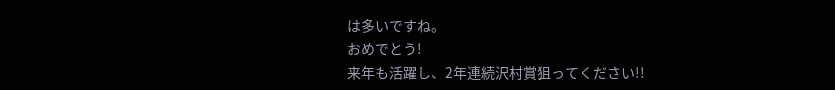は多いですね。
おめでとう!
来年も活躍し、2年連続沢村賞狙ってください!!